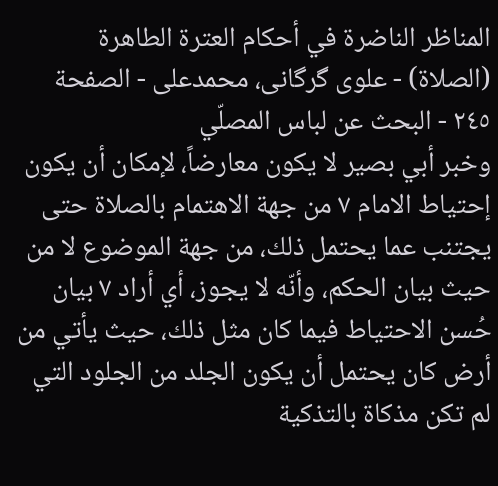المناظر الناضرة في أحکام العترة الطاهرة (الصلاة) - علوی گرگانی، محمدعلی - الصفحة ٢٤٥ - البحث عن لباس المصلّي
وخبر أبي بصير لا يكون معارضاً، لإمكان أن يكون إحتياط الامام ٧ من جهة الاهتمام بالصلاة حتى يجتنب عما يحتمل ذلك، من جهة الموضوع لا من حيث بيان الحكم، وأنّه لا يجوز، أي أراد ٧ بيان حُسن الاحتياط فيما كان مثل ذلك، حيث يأتي من أرض كان يحتمل أن يكون الجلد من الجلود التي لم تكن مذكاة بالتذكية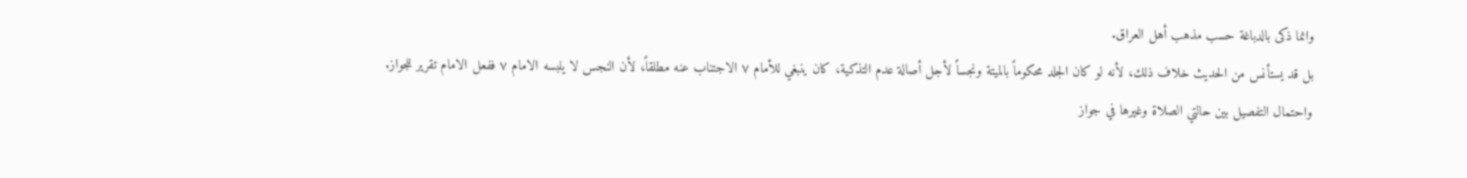وانما ذكى بالدباغة حسب مذهب أهل العراق.
بل قد يستأنس من الحديث خلاف ذلك، لأنه لو كان الجلد محكوماً بالميتة ونجساً لأجل أصالة عدم التذكية، كان ينبغي للأمام ٧ الاجتناب عنه مطلقاً، لأن النجس لا يلبسه الامام ٧ ففعل الامام تقرير للجواز.
واحتمال التفصيل بين حالتي الصلاة وغيرها في جواز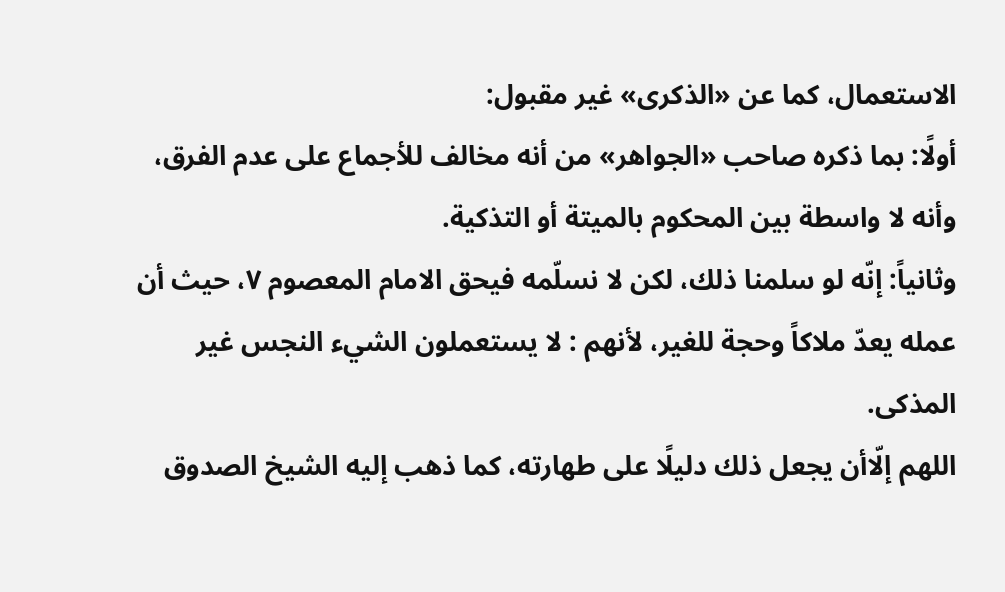الاستعمال، كما عن «الذكرى» غير مقبول:
أولًا: بما ذكره صاحب «الجواهر» من أنه مخالف للأجماع على عدم الفرق، وأنه لا واسطة بين المحكوم بالميتة أو التذكية.
وثانياً: إنّه لو سلمنا ذلك، لكن لا نسلّمه فيحق الامام المعصوم ٧، حيث أن عمله يعدّ ملاكاً وحجة للغير، لأنهم : لا يستعملون الشيء النجس غير المذكى.
اللهم إلّاأن يجعل ذلك دليلًا على طهارته، كما ذهب إليه الشيخ الصدوق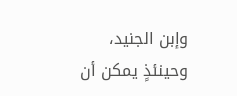وإبن الجنيد، وحينئذٍ يمكن أن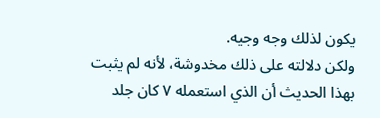يكون لذلك وجه وجيه.
ولكن دلالته على ذلك مخدوشة، لأنه لم يثبت بهذا الحديث أن الذي استعمله ٧ كان جلد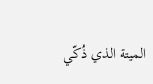الميتة الذي ذُكّي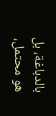بالدباغة، بل هو محتمل،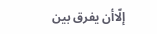إلّاأن يفرق بين